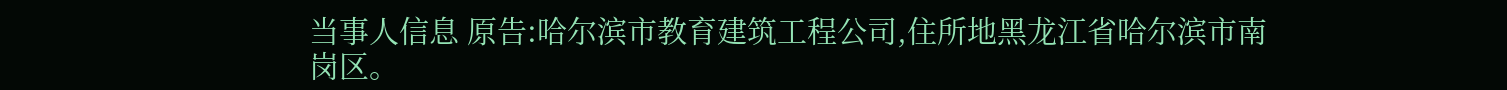当事人信息 原告:哈尔滨市教育建筑工程公司,住所地黑龙江省哈尔滨市南岗区。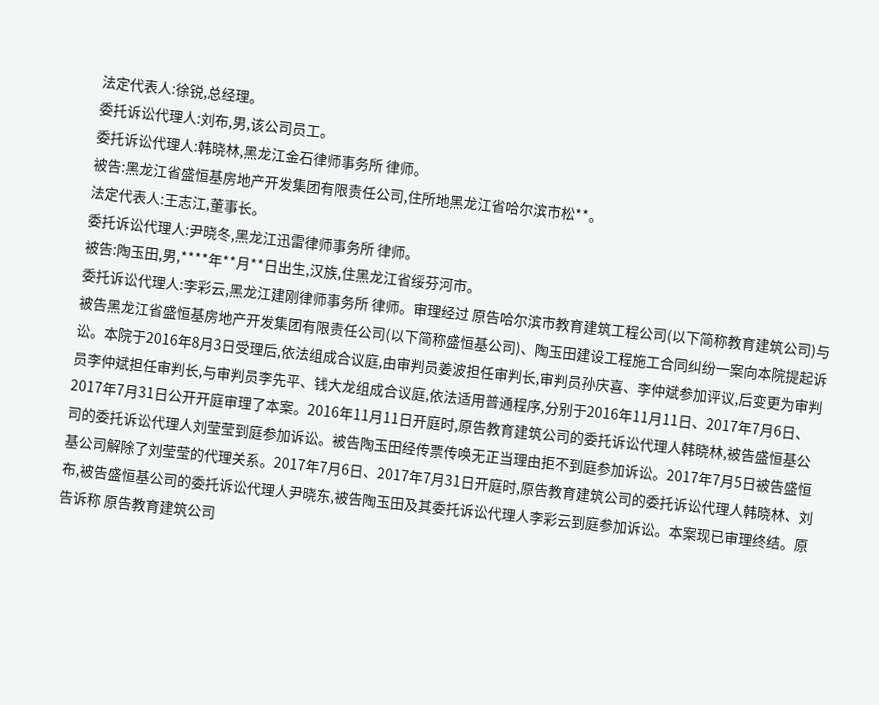法定代表人:徐锐,总经理。
委托诉讼代理人:刘布,男,该公司员工。
委托诉讼代理人:韩晓林,黑龙江金石律师事务所 律师。
被告:黑龙江省盛恒基房地产开发集团有限责任公司,住所地黑龙江省哈尔滨市松**。
法定代表人:王志江,董事长。
委托诉讼代理人:尹晓冬,黑龙江迅雷律师事务所 律师。
被告:陶玉田,男,****年**月**日出生,汉族,住黑龙江省绥芬河市。
委托诉讼代理人:李彩云,黑龙江建刚律师事务所 律师。审理经过 原告哈尔滨市教育建筑工程公司(以下简称教育建筑公司)与被告黑龙江省盛恒基房地产开发集团有限责任公司(以下简称盛恒基公司)、陶玉田建设工程施工合同纠纷一案向本院提起诉讼。本院于2016年8月3日受理后,依法组成合议庭,由审判员姜波担任审判长,审判员孙庆喜、李仲斌参加评议,后变更为审判员李仲斌担任审判长,与审判员李先平、钱大龙组成合议庭,依法适用普通程序,分别于2016年11月11日、2017年7月6日、2017年7月31日公开开庭审理了本案。2016年11月11日开庭时,原告教育建筑公司的委托诉讼代理人韩晓林,被告盛恒基公司的委托诉讼代理人刘莹莹到庭参加诉讼。被告陶玉田经传票传唤无正当理由拒不到庭参加诉讼。2017年7月5日被告盛恒基公司解除了刘莹莹的代理关系。2017年7月6日、2017年7月31日开庭时,原告教育建筑公司的委托诉讼代理人韩晓林、刘布,被告盛恒基公司的委托诉讼代理人尹晓东,被告陶玉田及其委托诉讼代理人李彩云到庭参加诉讼。本案现已审理终结。原告诉称 原告教育建筑公司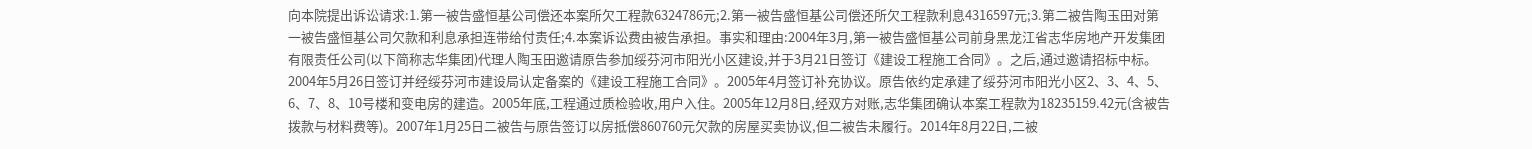向本院提出诉讼请求:1.第一被告盛恒基公司偿还本案所欠工程款6324786元;2.第一被告盛恒基公司偿还所欠工程款利息4316597元;3.第二被告陶玉田对第一被告盛恒基公司欠款和利息承担连带给付责任;4.本案诉讼费由被告承担。事实和理由:2004年3月,第一被告盛恒基公司前身黑龙江省志华房地产开发集团有限责任公司(以下简称志华集团)代理人陶玉田邀请原告参加绥芬河市阳光小区建设,并于3月21日签订《建设工程施工合同》。之后,通过邀请招标中标。2004年5月26日签订并经绥芬河市建设局认定备案的《建设工程施工合同》。2005年4月签订补充协议。原告依约定承建了绥芬河市阳光小区2、3、4、5、6、7、8、10号楼和变电房的建造。2005年底,工程通过质检验收,用户入住。2005年12月8日,经双方对账,志华集团确认本案工程款为18235159.42元(含被告拨款与材料费等)。2007年1月25日二被告与原告签订以房抵偿860760元欠款的房屋买卖协议,但二被告未履行。2014年8月22日,二被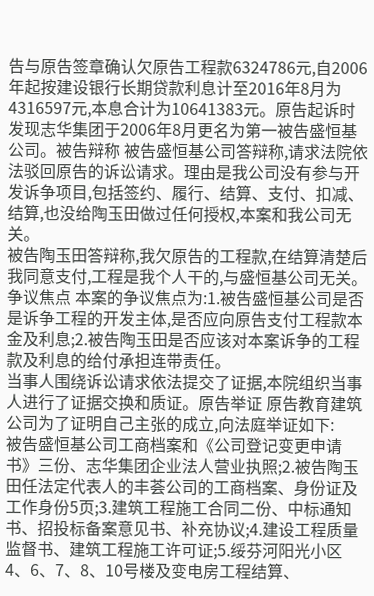告与原告签章确认欠原告工程款6324786元,自2006年起按建设银行长期贷款利息计至2016年8月为4316597元,本息合计为10641383元。原告起诉时发现志华集团于2006年8月更名为第一被告盛恒基公司。被告辩称 被告盛恒基公司答辩称,请求法院依法驳回原告的诉讼请求。理由是我公司没有参与开发诉争项目,包括签约、履行、结算、支付、扣减、结算,也没给陶玉田做过任何授权,本案和我公司无关。
被告陶玉田答辩称,我欠原告的工程款,在结算清楚后我同意支付,工程是我个人干的,与盛恒基公司无关。争议焦点 本案的争议焦点为:1.被告盛恒基公司是否是诉争工程的开发主体,是否应向原告支付工程款本金及利息;2.被告陶玉田是否应该对本案诉争的工程款及利息的给付承担连带责任。
当事人围绕诉讼请求依法提交了证据,本院组织当事人进行了证据交换和质证。原告举证 原告教育建筑公司为了证明自己主张的成立,向法庭举证如下:
被告盛恒基公司工商档案和《公司登记变更申请书》三份、志华集团企业法人营业执照;2.被告陶玉田任法定代表人的丰荟公司的工商档案、身份证及工作身份5页;3.建筑工程施工合同二份、中标通知书、招投标备案意见书、补充协议;4.建设工程质量监督书、建筑工程施工许可证;5.绥芬河阳光小区4、6、7、8、10号楼及变电房工程结算、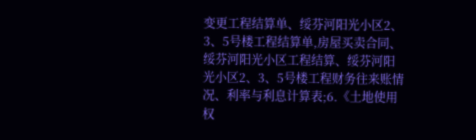变更工程结算单、绥芬河阳光小区2、3、5号楼工程结算单,房屋买卖合同、绥芬河阳光小区工程结算、绥芬河阳光小区2、3、5号楼工程财务往来账情况、利率与利息计算表;6.《土地使用权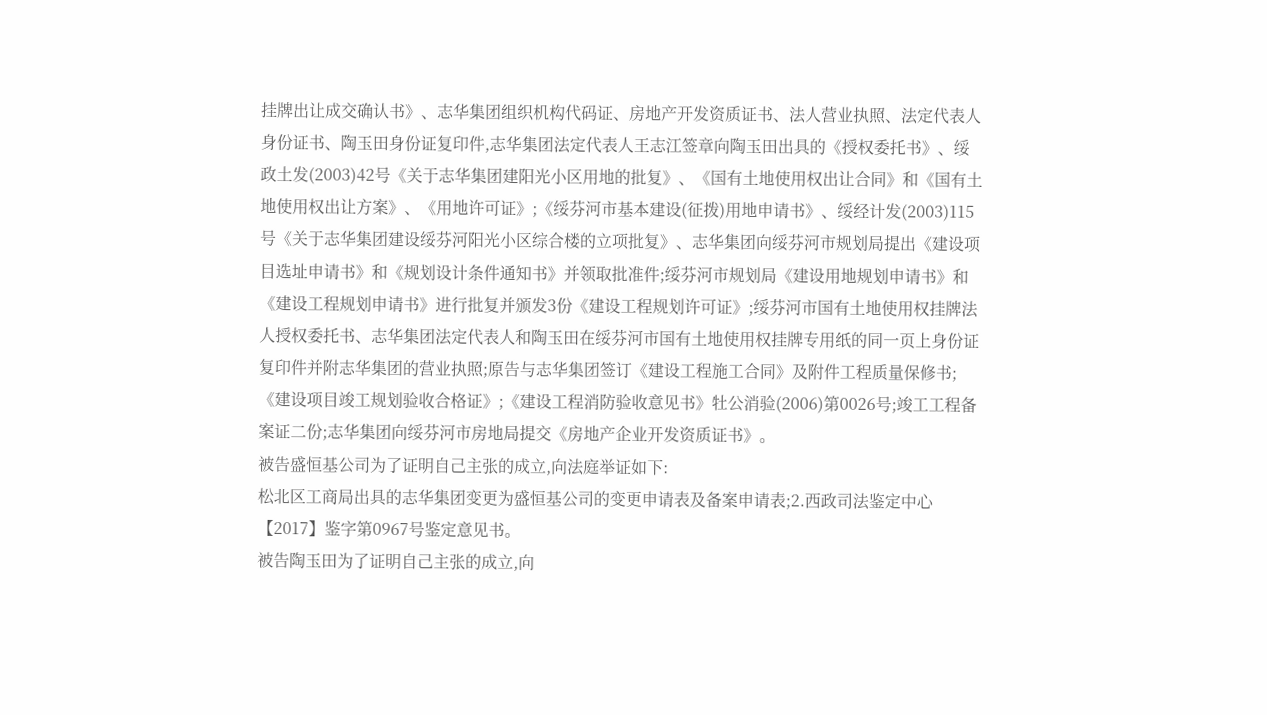挂牌出让成交确认书》、志华集团组织机构代码证、房地产开发资质证书、法人营业执照、法定代表人身份证书、陶玉田身份证复印件,志华集团法定代表人王志江签章向陶玉田出具的《授权委托书》、绥政土发(2003)42号《关于志华集团建阳光小区用地的批复》、《国有土地使用权出让合同》和《国有土地使用权出让方案》、《用地许可证》;《绥芬河市基本建设(征拨)用地申请书》、绥经计发(2003)115号《关于志华集团建设绥芬河阳光小区综合楼的立项批复》、志华集团向绥芬河市规划局提出《建设项目选址申请书》和《规划设计条件通知书》并领取批准件;绥芬河市规划局《建设用地规划申请书》和《建设工程规划申请书》进行批复并颁发3份《建设工程规划许可证》;绥芬河市国有土地使用权挂牌法人授权委托书、志华集团法定代表人和陶玉田在绥芬河市国有土地使用权挂牌专用纸的同一页上身份证复印件并附志华集团的营业执照;原告与志华集团签订《建设工程施工合同》及附件工程质量保修书;《建设项目竣工规划验收合格证》;《建设工程消防验收意见书》牡公消验(2006)第0026号;竣工工程备案证二份;志华集团向绥芬河市房地局提交《房地产企业开发资质证书》。
被告盛恒基公司为了证明自己主张的成立,向法庭举证如下:
松北区工商局出具的志华集团变更为盛恒基公司的变更申请表及备案申请表;2.西政司法鉴定中心【2017】鉴字第0967号鉴定意见书。
被告陶玉田为了证明自己主张的成立,向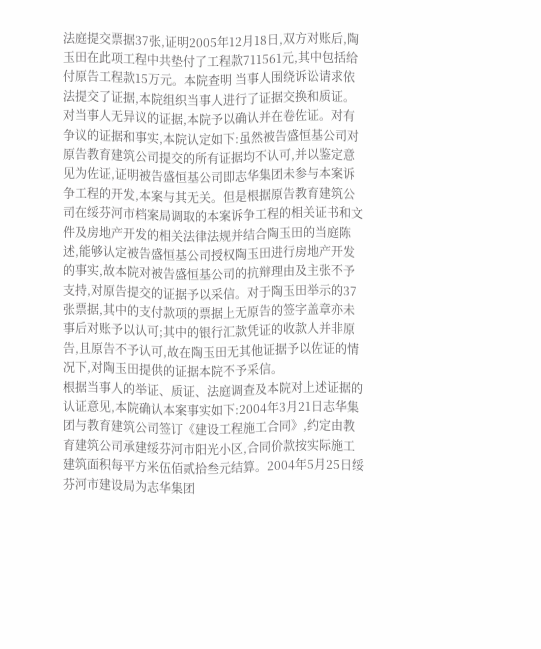法庭提交票据37张,证明2005年12月18日,双方对账后,陶玉田在此项工程中共垫付了工程款711561元,其中包括给付原告工程款15万元。本院查明 当事人围绕诉讼请求依法提交了证据,本院组织当事人进行了证据交换和质证。对当事人无异议的证据,本院予以确认并在卷佐证。对有争议的证据和事实,本院认定如下:虽然被告盛恒基公司对原告教育建筑公司提交的所有证据均不认可,并以鉴定意见为佐证,证明被告盛恒基公司即志华集团未参与本案诉争工程的开发,本案与其无关。但是根据原告教育建筑公司在绥芬河市档案局调取的本案诉争工程的相关证书和文件及房地产开发的相关法律法规并结合陶玉田的当庭陈述,能够认定被告盛恒基公司授权陶玉田进行房地产开发的事实,故本院对被告盛恒基公司的抗辩理由及主张不予支持,对原告提交的证据予以采信。对于陶玉田举示的37张票据,其中的支付款项的票据上无原告的签字盖章亦未事后对账予以认可;其中的银行汇款凭证的收款人并非原告,且原告不予认可,故在陶玉田无其他证据予以佐证的情况下,对陶玉田提供的证据本院不予采信。
根据当事人的举证、质证、法庭调查及本院对上述证据的认证意见,本院确认本案事实如下:2004年3月21日志华集团与教育建筑公司签订《建设工程施工合同》,约定由教育建筑公司承建绥芬河市阳光小区,合同价款按实际施工建筑面积每平方米伍佰贰拾叁元结算。2004年5月25日绥芬河市建设局为志华集团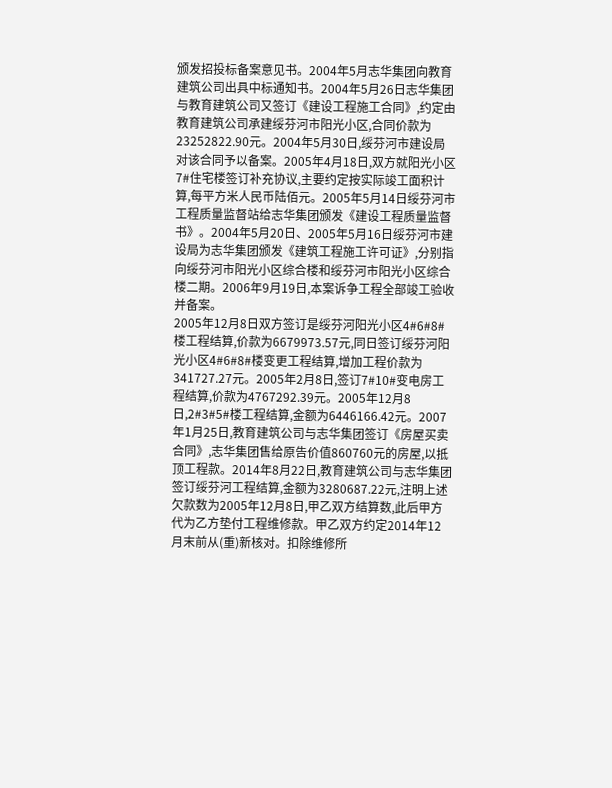颁发招投标备案意见书。2004年5月志华集团向教育建筑公司出具中标通知书。2004年5月26日志华集团与教育建筑公司又签订《建设工程施工合同》,约定由教育建筑公司承建绥芬河市阳光小区,合同价款为23252822.90元。2004年5月30日,绥芬河市建设局对该合同予以备案。2005年4月18日,双方就阳光小区7#住宅楼签订补充协议,主要约定按实际竣工面积计算,每平方米人民币陆佰元。2005年5月14日绥芬河市工程质量监督站给志华集团颁发《建设工程质量监督书》。2004年5月20日、2005年5月16日绥芬河市建设局为志华集团颁发《建筑工程施工许可证》,分别指向绥芬河市阳光小区综合楼和绥芬河市阳光小区综合楼二期。2006年9月19日,本案诉争工程全部竣工验收并备案。
2005年12月8日双方签订是绥芬河阳光小区4#6#8#楼工程结算,价款为6679973.57元,同日签订绥芬河阳光小区4#6#8#楼变更工程结算,增加工程价款为341727.27元。2005年2月8日,签订7#10#变电房工程结算,价款为4767292.39元。2005年12月8日,2#3#5#楼工程结算,金额为6446166.42元。2007年1月25日,教育建筑公司与志华集团签订《房屋买卖合同》,志华集团售给原告价值860760元的房屋,以抵顶工程款。2014年8月22日,教育建筑公司与志华集团签订绥芬河工程结算,金额为3280687.22元,注明上述欠款数为2005年12月8日,甲乙双方结算数,此后甲方代为乙方垫付工程维修款。甲乙双方约定2014年12月末前从(重)新核对。扣除维修所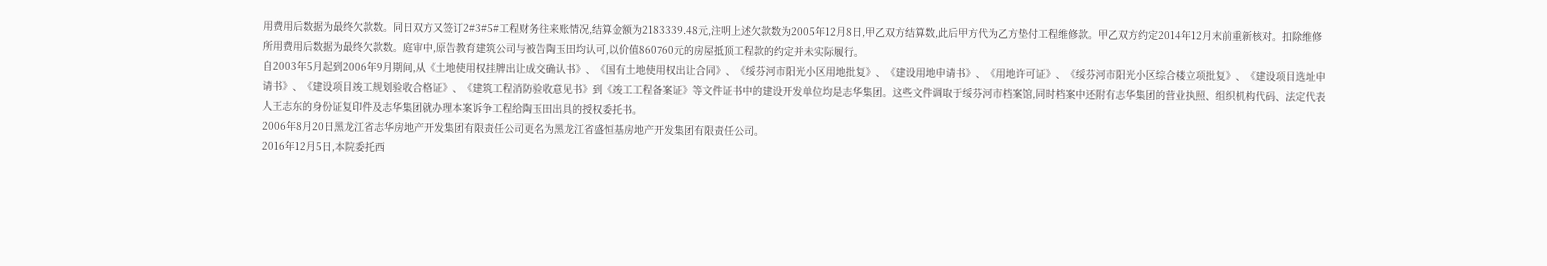用费用后数据为最终欠款数。同日双方又签订2#3#5#工程财务往来账情况,结算金额为2183339.48元,注明上述欠款数为2005年12月8日,甲乙双方结算数,此后甲方代为乙方垫付工程维修款。甲乙双方约定2014年12月末前重新核对。扣除维修所用费用后数据为最终欠款数。庭审中,原告教育建筑公司与被告陶玉田均认可,以价值860760元的房屋抵顶工程款的约定并未实际履行。
自2003年5月起到2006年9月期间,从《土地使用权挂牌出让成交确认书》、《国有土地使用权出让合同》、《绥芬河市阳光小区用地批复》、《建设用地申请书》、《用地许可证》、《绥芬河市阳光小区综合楼立项批复》、《建设项目选址申请书》、《建设项目竣工规划验收合格证》、《建筑工程消防验收意见书》到《竣工工程备案证》等文件证书中的建设开发单位均是志华集团。这些文件调取于绥芬河市档案馆,同时档案中还附有志华集团的营业执照、组织机构代码、法定代表人王志东的身份证复印件及志华集团就办理本案诉争工程给陶玉田出具的授权委托书。
2006年8月20日黑龙江省志华房地产开发集团有限责任公司更名为黑龙江省盛恒基房地产开发集团有限责任公司。
2016年12月5日,本院委托西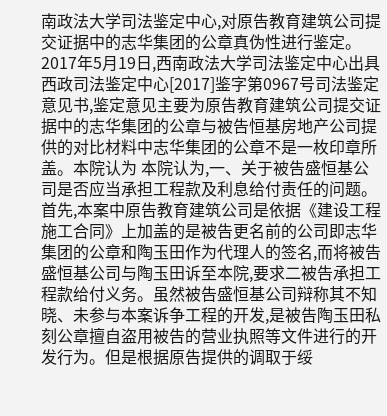南政法大学司法鉴定中心,对原告教育建筑公司提交证据中的志华集团的公章真伪性进行鉴定。2017年5月19日,西南政法大学司法鉴定中心出具西政司法鉴定中心[2017]鉴字第0967号司法鉴定意见书,鉴定意见主要为原告教育建筑公司提交证据中的志华集团的公章与被告恒基房地产公司提供的对比材料中志华集团的公章不是一枚印章所盖。本院认为 本院认为,一、关于被告盛恒基公司是否应当承担工程款及利息给付责任的问题。
首先,本案中原告教育建筑公司是依据《建设工程施工合同》上加盖的是被告更名前的公司即志华集团的公章和陶玉田作为代理人的签名,而将被告盛恒基公司与陶玉田诉至本院,要求二被告承担工程款给付义务。虽然被告盛恒基公司辩称其不知晓、未参与本案诉争工程的开发,是被告陶玉田私刻公章擅自盗用被告的营业执照等文件进行的开发行为。但是根据原告提供的调取于绥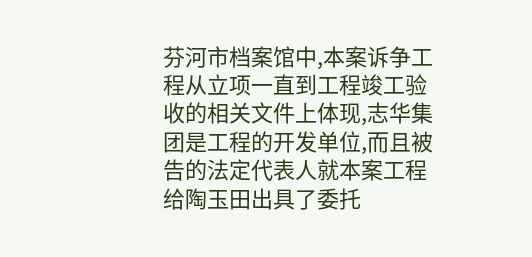芬河市档案馆中,本案诉争工程从立项一直到工程竣工验收的相关文件上体现,志华集团是工程的开发单位,而且被告的法定代表人就本案工程给陶玉田出具了委托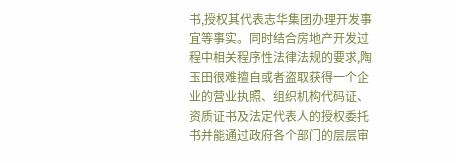书,授权其代表志华集团办理开发事宜等事实。同时结合房地产开发过程中相关程序性法律法规的要求,陶玉田很难擅自或者盗取获得一个企业的营业执照、组织机构代码证、资质证书及法定代表人的授权委托书并能通过政府各个部门的层层审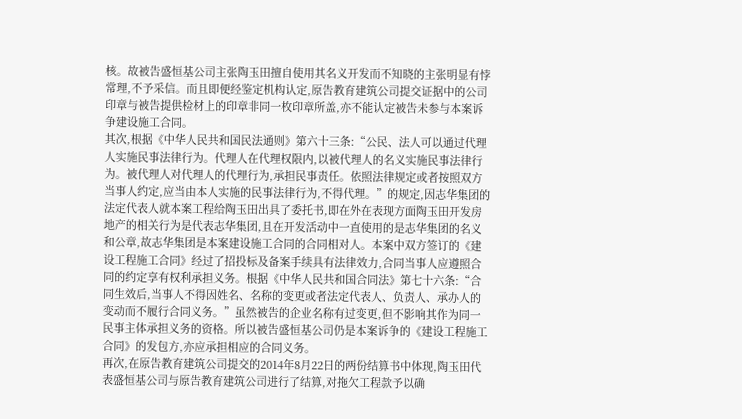核。故被告盛恒基公司主张陶玉田擅自使用其名义开发而不知晓的主张明显有悖常理,不予采信。而且即便经鉴定机构认定,原告教育建筑公司提交证据中的公司印章与被告提供检材上的印章非同一枚印章所盖,亦不能认定被告未参与本案诉争建设施工合同。
其次,根据《中华人民共和国民法通则》第六十三条:“公民、法人可以通过代理人实施民事法律行为。代理人在代理权限内,以被代理人的名义实施民事法律行为。被代理人对代理人的代理行为,承担民事责任。依照法律规定或者按照双方当事人约定,应当由本人实施的民事法律行为,不得代理。”的规定,因志华集团的法定代表人就本案工程给陶玉田出具了委托书,即在外在表现方面陶玉田开发房地产的相关行为是代表志华集团,且在开发活动中一直使用的是志华集团的名义和公章,故志华集团是本案建设施工合同的合同相对人。本案中双方签订的《建设工程施工合同》经过了招投标及备案手续具有法律效力,合同当事人应遵照合同的约定享有权利承担义务。根据《中华人民共和国合同法》第七十六条:“合同生效后,当事人不得因姓名、名称的变更或者法定代表人、负责人、承办人的变动而不履行合同义务。”虽然被告的企业名称有过变更,但不影响其作为同一民事主体承担义务的资格。所以被告盛恒基公司仍是本案诉争的《建设工程施工合同》的发包方,亦应承担相应的合同义务。
再次,在原告教育建筑公司提交的2014年8月22日的两份结算书中体现,陶玉田代表盛恒基公司与原告教育建筑公司进行了结算,对拖欠工程款予以确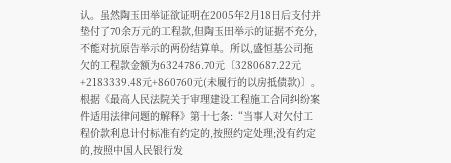认。虽然陶玉田举证欲证明在2005年2月18日后支付并垫付了70余万元的工程款,但陶玉田举示的证据不充分,不能对抗原告举示的两份结算单。所以,盛恒基公司拖欠的工程款金额为6324786.70元〔3280687.22元+2183339.48元+860760元(未履行的以房抵债款)〕。根据《最高人民法院关于审理建设工程施工合同纠纷案件适用法律问题的解释》第十七条:“当事人对欠付工程价款利息计付标准有约定的,按照约定处理;没有约定的,按照中国人民银行发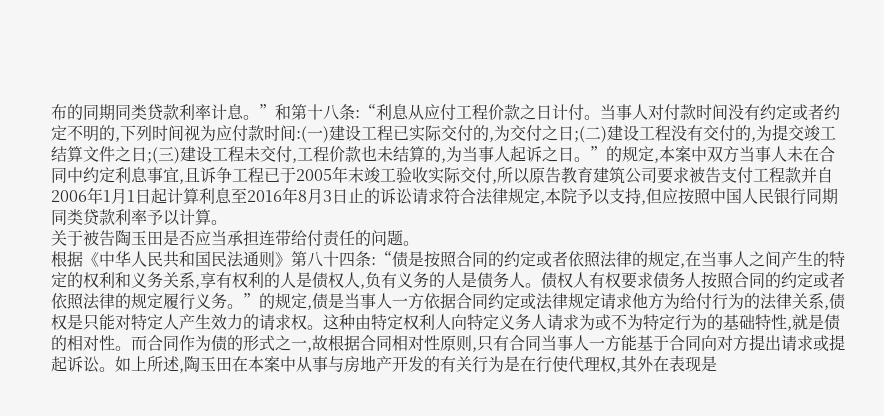布的同期同类贷款利率计息。”和第十八条:“利息从应付工程价款之日计付。当事人对付款时间没有约定或者约定不明的,下列时间视为应付款时间:(一)建设工程已实际交付的,为交付之日;(二)建设工程没有交付的,为提交竣工结算文件之日;(三)建设工程未交付,工程价款也未结算的,为当事人起诉之日。”的规定,本案中双方当事人未在合同中约定利息事宜,且诉争工程已于2005年末竣工验收实际交付,所以原告教育建筑公司要求被告支付工程款并自2006年1月1日起计算利息至2016年8月3日止的诉讼请求符合法律规定,本院予以支持,但应按照中国人民银行同期同类贷款利率予以计算。
关于被告陶玉田是否应当承担连带给付责任的问题。
根据《中华人民共和国民法通则》第八十四条:“债是按照合同的约定或者依照法律的规定,在当事人之间产生的特定的权利和义务关系,享有权利的人是债权人,负有义务的人是债务人。债权人有权要求债务人按照合同的约定或者依照法律的规定履行义务。”的规定,债是当事人一方依据合同约定或法律规定请求他方为给付行为的法律关系,债权是只能对特定人产生效力的请求权。这种由特定权利人向特定义务人请求为或不为特定行为的基础特性,就是债的相对性。而合同作为债的形式之一,故根据合同相对性原则,只有合同当事人一方能基于合同向对方提出请求或提起诉讼。如上所述,陶玉田在本案中从事与房地产开发的有关行为是在行使代理权,其外在表现是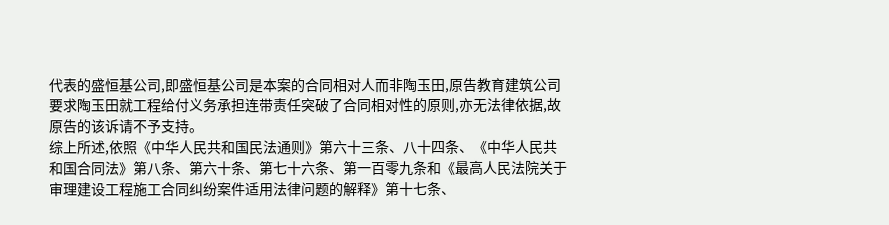代表的盛恒基公司,即盛恒基公司是本案的合同相对人而非陶玉田,原告教育建筑公司要求陶玉田就工程给付义务承担连带责任突破了合同相对性的原则,亦无法律依据,故原告的该诉请不予支持。
综上所述,依照《中华人民共和国民法通则》第六十三条、八十四条、《中华人民共和国合同法》第八条、第六十条、第七十六条、第一百零九条和《最高人民法院关于审理建设工程施工合同纠纷案件适用法律问题的解释》第十七条、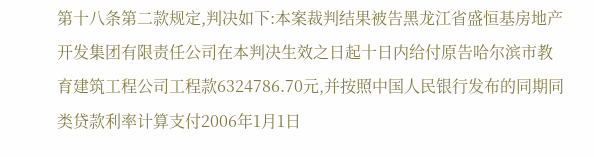第十八条第二款规定,判决如下:本案裁判结果被告黑龙江省盛恒基房地产开发集团有限责任公司在本判决生效之日起十日内给付原告哈尔滨市教育建筑工程公司工程款6324786.70元,并按照中国人民银行发布的同期同类贷款利率计算支付2006年1月1日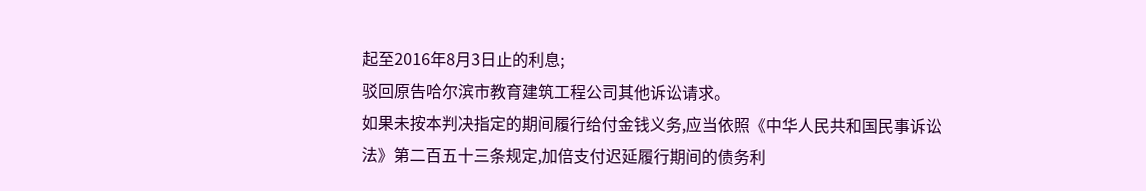起至2016年8月3日止的利息;
驳回原告哈尔滨市教育建筑工程公司其他诉讼请求。
如果未按本判决指定的期间履行给付金钱义务,应当依照《中华人民共和国民事诉讼法》第二百五十三条规定,加倍支付迟延履行期间的债务利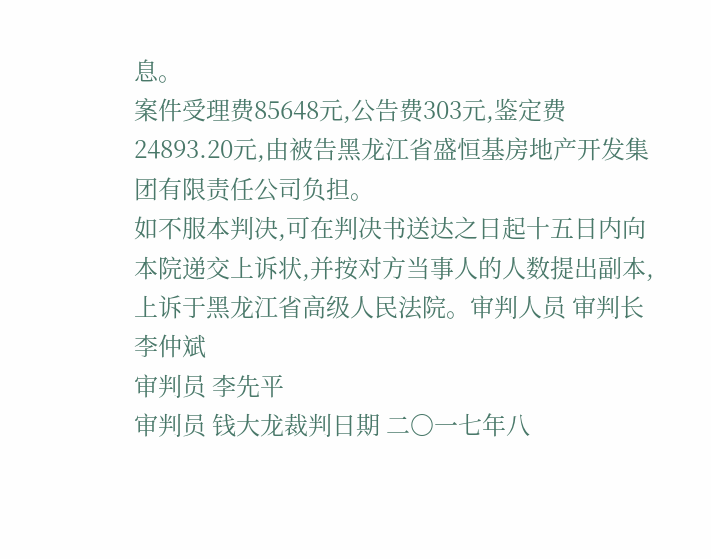息。
案件受理费85648元,公告费303元,鉴定费24893.20元,由被告黑龙江省盛恒基房地产开发集团有限责任公司负担。
如不服本判决,可在判决书送达之日起十五日内向本院递交上诉状,并按对方当事人的人数提出副本,上诉于黑龙江省高级人民法院。审判人员 审判长 李仲斌
审判员 李先平
审判员 钱大龙裁判日期 二〇一七年八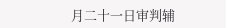月二十一日审判辅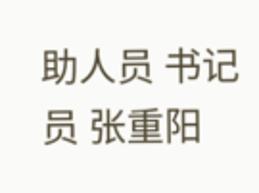助人员 书记员 张重阳